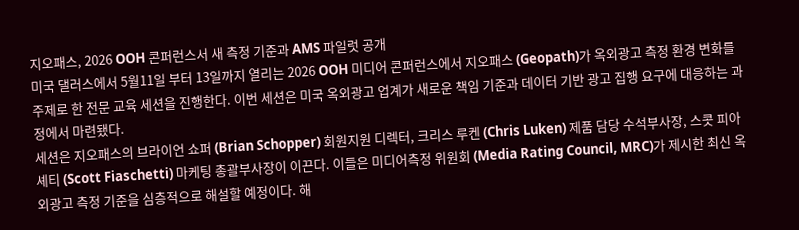지오패스, 2026 OOH 콘퍼런스서 새 측정 기준과 AMS 파일럿 공개
미국 댈러스에서 5월11일 부터 13일까지 열리는 2026 OOH 미디어 콘퍼런스에서 지오패스 (Geopath)가 옥외광고 측정 환경 변화를 주제로 한 전문 교육 세션을 진행한다. 이번 세션은 미국 옥외광고 업계가 새로운 책임 기준과 데이터 기반 광고 집행 요구에 대응하는 과정에서 마련됐다.
세션은 지오패스의 브라이언 쇼퍼 (Brian Schopper) 회원지원 디렉터, 크리스 루켄 (Chris Luken) 제품 담당 수석부사장, 스콧 피아셰티 (Scott Fiaschetti) 마케팅 총괄부사장이 이끈다. 이들은 미디어측정 위원회 (Media Rating Council, MRC)가 제시한 최신 옥외광고 측정 기준을 심층적으로 해설할 예정이다. 해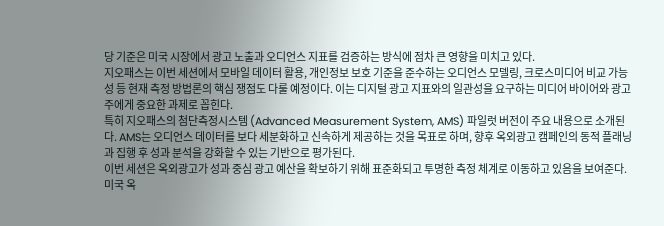당 기준은 미국 시장에서 광고 노출과 오디언스 지표를 검증하는 방식에 점차 큰 영향을 미치고 있다.
지오패스는 이번 세션에서 모바일 데이터 활용, 개인정보 보호 기준을 준수하는 오디언스 모델링, 크로스미디어 비교 가능성 등 현재 측정 방법론의 핵심 쟁점도 다룰 예정이다. 이는 디지털 광고 지표와의 일관성을 요구하는 미디어 바이어와 광고주에게 중요한 과제로 꼽힌다.
특히 지오패스의 첨단측정시스템 (Advanced Measurement System, AMS) 파일럿 버전이 주요 내용으로 소개된다. AMS는 오디언스 데이터를 보다 세분화하고 신속하게 제공하는 것을 목표로 하며, 향후 옥외광고 캠페인의 동적 플래닝과 집행 후 성과 분석을 강화할 수 있는 기반으로 평가된다.
이번 세션은 옥외광고가 성과 중심 광고 예산을 확보하기 위해 표준화되고 투명한 측정 체계로 이동하고 있음을 보여준다. 미국 옥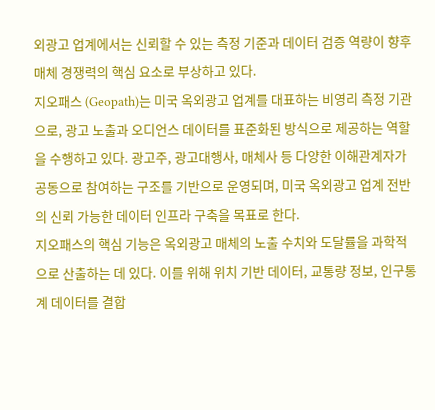외광고 업계에서는 신뢰할 수 있는 측정 기준과 데이터 검증 역량이 향후 매체 경쟁력의 핵심 요소로 부상하고 있다.
지오패스 (Geopath)는 미국 옥외광고 업계를 대표하는 비영리 측정 기관으로, 광고 노출과 오디언스 데이터를 표준화된 방식으로 제공하는 역할을 수행하고 있다. 광고주, 광고대행사, 매체사 등 다양한 이해관계자가 공동으로 참여하는 구조를 기반으로 운영되며, 미국 옥외광고 업계 전반의 신뢰 가능한 데이터 인프라 구축을 목표로 한다.
지오패스의 핵심 기능은 옥외광고 매체의 노출 수치와 도달률을 과학적으로 산출하는 데 있다. 이를 위해 위치 기반 데이터, 교통량 정보, 인구통계 데이터를 결합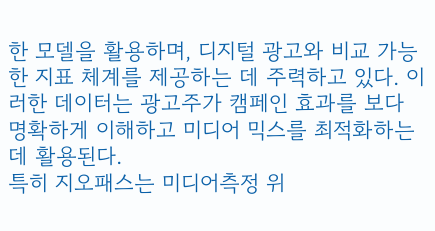한 모델을 활용하며, 디지털 광고와 비교 가능한 지표 체계를 제공하는 데 주력하고 있다. 이러한 데이터는 광고주가 캠페인 효과를 보다 명확하게 이해하고 미디어 믹스를 최적화하는 데 활용된다.
특히 지오패스는 미디어측정 위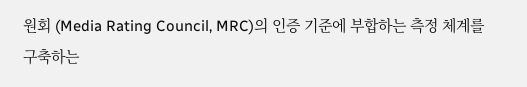원회 (Media Rating Council, MRC)의 인증 기준에 부합하는 측정 체계를 구축하는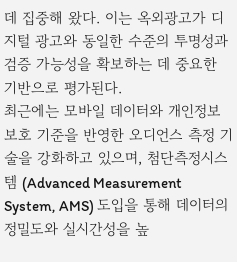데 집중해 왔다. 이는 옥외광고가 디지털 광고와 동일한 수준의 투명성과 검증 가능성을 확보하는 데 중요한 기반으로 평가된다.
최근에는 모바일 데이터와 개인정보 보호 기준을 반영한 오디언스 측정 기술을 강화하고 있으며, 첨단측정시스템 (Advanced Measurement System, AMS) 도입을 통해 데이터의 정밀도와 실시간성을 높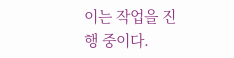이는 작업을 진행 중이다.